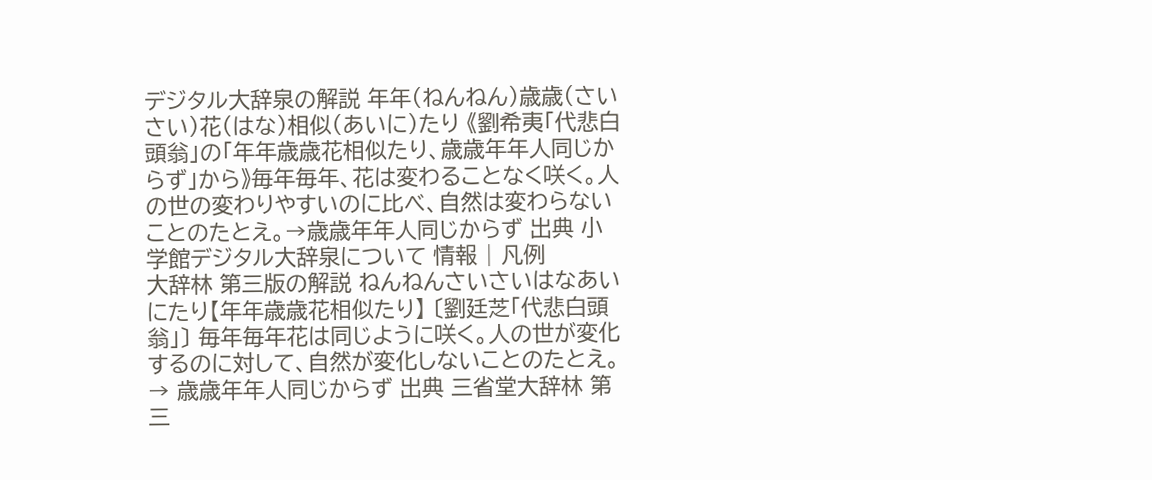デジタル大辞泉の解説 年年(ねんねん)歳歳(さいさい)花(はな)相似(あいに)たり 《劉希夷「代悲白頭翁」の「年年歳歳花相似たり、歳歳年年人同じからず」から》毎年毎年、花は変わることなく咲く。人の世の変わりやすいのに比べ、自然は変わらないことのたとえ。→歳歳年年人同じからず 出典 小学館デジタル大辞泉について 情報 | 凡例
大辞林 第三版の解説 ねんねんさいさいはなあいにたり【年年歳歳花相似たり】 〔劉廷芝「代悲白頭翁」〕 毎年毎年花は同じように咲く。人の世が変化するのに対して、自然が変化しないことのたとえ。 → 歳歳年年人同じからず 出典 三省堂大辞林 第三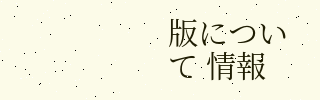版について 情報